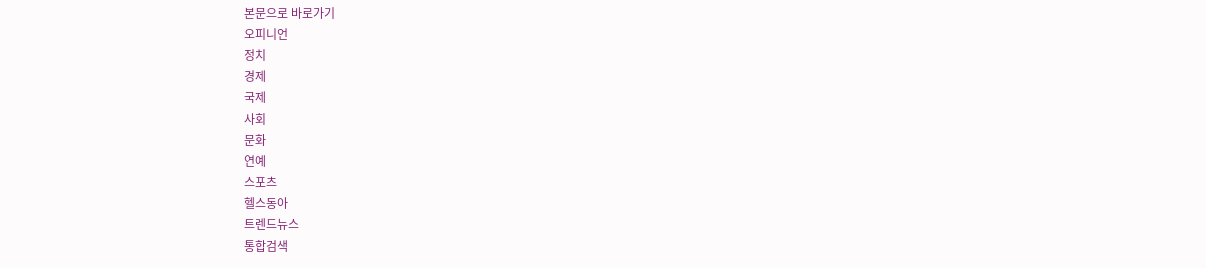본문으로 바로가기
오피니언
정치
경제
국제
사회
문화
연예
스포츠
헬스동아
트렌드뉴스
통합검색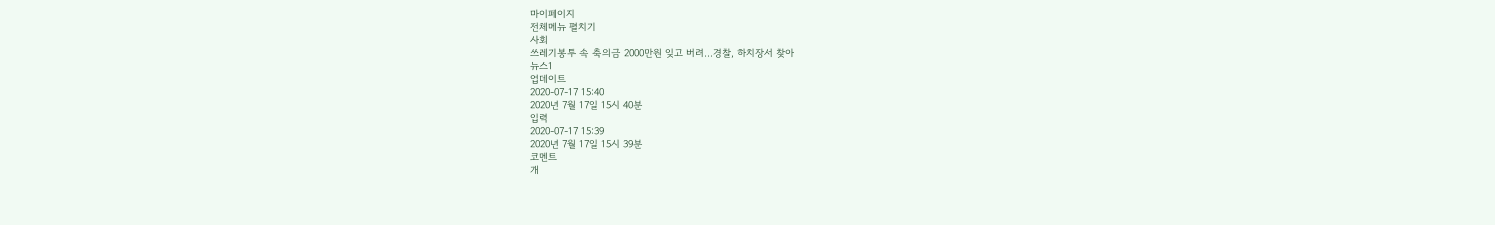마이페이지
전체메뉴 펼치기
사회
쓰레기봉투 속 축의금 2000만원 잊고 버려…경찰, 하치장서 찾아
뉴스1
업데이트
2020-07-17 15:40
2020년 7월 17일 15시 40분
입력
2020-07-17 15:39
2020년 7월 17일 15시 39분
코멘트
개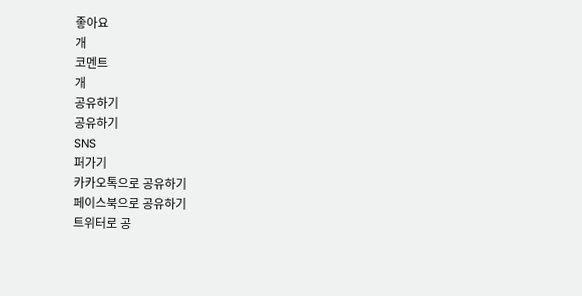좋아요
개
코멘트
개
공유하기
공유하기
SNS
퍼가기
카카오톡으로 공유하기
페이스북으로 공유하기
트위터로 공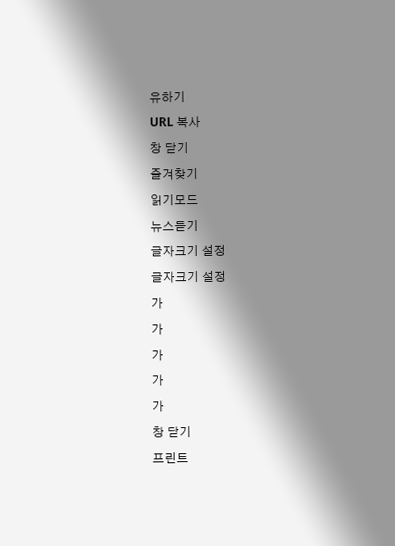유하기
URL 복사
창 닫기
즐겨찾기
읽기모드
뉴스듣기
글자크기 설정
글자크기 설정
가
가
가
가
가
창 닫기
프린트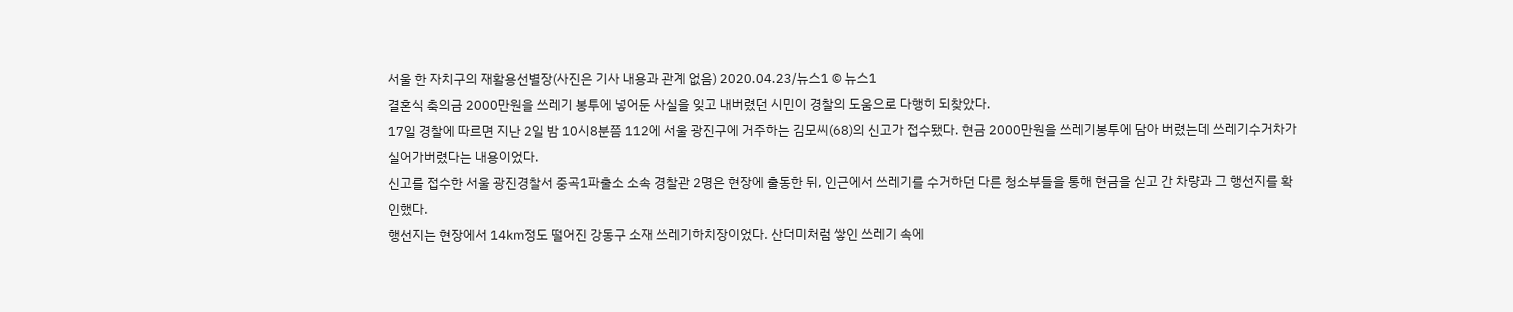서울 한 자치구의 재활용선별장(사진은 기사 내용과 관계 없음) 2020.04.23/뉴스1 © 뉴스1
결혼식 축의금 2000만원을 쓰레기 봉투에 넣어둔 사실을 잊고 내버렸던 시민이 경찰의 도움으로 다행히 되찾았다.
17일 경찰에 따르면 지난 2일 밤 10시8분쯤 112에 서울 광진구에 거주하는 김모씨(68)의 신고가 접수됐다. 현금 2000만원을 쓰레기봉투에 담아 버렸는데 쓰레기수거차가 실어가버렸다는 내용이었다.
신고를 접수한 서울 광진경찰서 중곡1파출소 소속 경찰관 2명은 현장에 출동한 뒤, 인근에서 쓰레기를 수거하던 다른 청소부들을 통해 현금을 싣고 간 차량과 그 행선지를 확인했다.
행선지는 현장에서 14㎞정도 떨어진 강동구 소재 쓰레기하치장이었다. 산더미처럼 쌓인 쓰레기 속에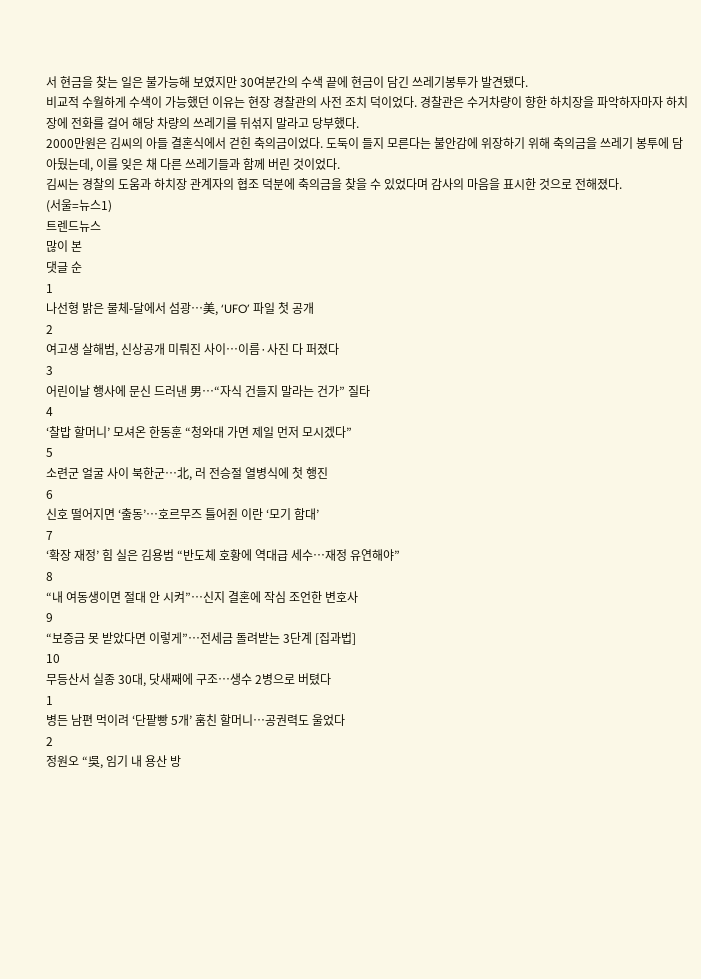서 현금을 찾는 일은 불가능해 보였지만 30여분간의 수색 끝에 현금이 담긴 쓰레기봉투가 발견됐다.
비교적 수월하게 수색이 가능했던 이유는 현장 경찰관의 사전 조치 덕이었다. 경찰관은 수거차량이 향한 하치장을 파악하자마자 하치장에 전화를 걸어 해당 차량의 쓰레기를 뒤섞지 말라고 당부했다.
2000만원은 김씨의 아들 결혼식에서 걷힌 축의금이었다. 도둑이 들지 모른다는 불안감에 위장하기 위해 축의금을 쓰레기 봉투에 담아뒀는데, 이를 잊은 채 다른 쓰레기들과 함께 버린 것이었다.
김씨는 경찰의 도움과 하치장 관계자의 협조 덕분에 축의금을 찾을 수 있었다며 감사의 마음을 표시한 것으로 전해졌다.
(서울=뉴스1)
트렌드뉴스
많이 본
댓글 순
1
나선형 밝은 물체-달에서 섬광…美, ‘UFO’ 파일 첫 공개
2
여고생 살해범, 신상공개 미뤄진 사이…이름·사진 다 퍼졌다
3
어린이날 행사에 문신 드러낸 男…“자식 건들지 말라는 건가” 질타
4
‘찰밥 할머니’ 모셔온 한동훈 “청와대 가면 제일 먼저 모시겠다”
5
소련군 얼굴 사이 북한군…北, 러 전승절 열병식에 첫 행진
6
신호 떨어지면 ‘출동’…호르무즈 틀어쥔 이란 ‘모기 함대’
7
‘확장 재정’ 힘 실은 김용범 “반도체 호황에 역대급 세수…재정 유연해야”
8
“내 여동생이면 절대 안 시켜”…신지 결혼에 작심 조언한 변호사
9
“보증금 못 받았다면 이렇게”…전세금 돌려받는 3단계 [집과법]
10
무등산서 실종 30대, 닷새째에 구조…생수 2병으로 버텼다
1
병든 남편 먹이려 ‘단팥빵 5개’ 훔친 할머니…공권력도 울었다
2
정원오 “吳, 임기 내 용산 방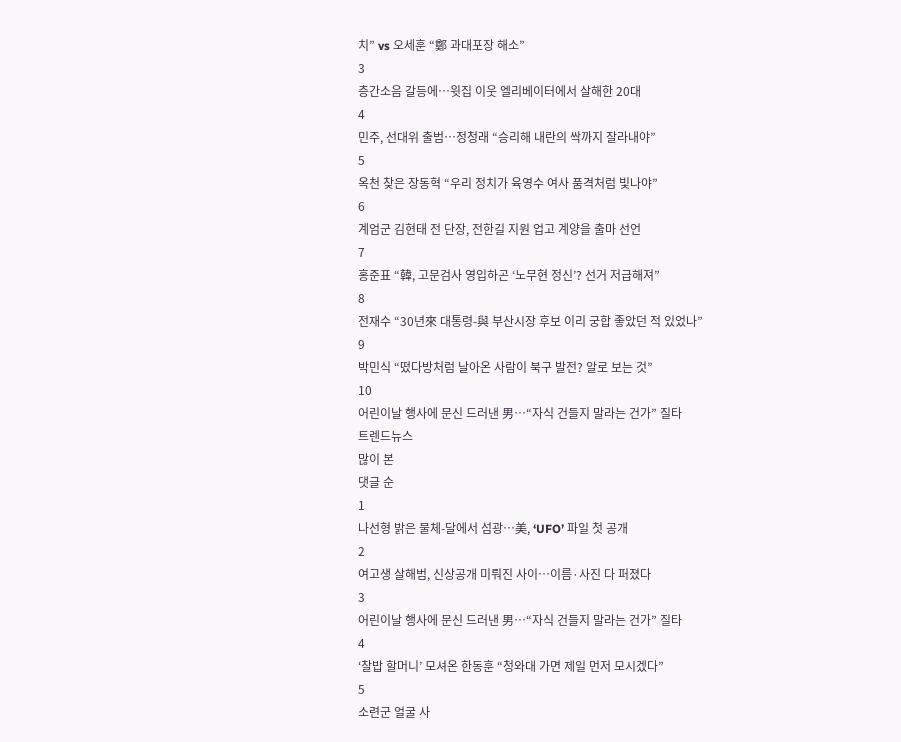치” vs 오세훈 “鄭 과대포장 해소”
3
층간소음 갈등에…윗집 이웃 엘리베이터에서 살해한 20대
4
민주, 선대위 출범…정청래 “승리해 내란의 싹까지 잘라내야”
5
옥천 찾은 장동혁 “우리 정치가 육영수 여사 품격처럼 빛나야”
6
계엄군 김현태 전 단장, 전한길 지원 업고 계양을 출마 선언
7
홍준표 “韓, 고문검사 영입하곤 ‘노무현 정신’? 선거 저급해져”
8
전재수 “30년來 대통령-與 부산시장 후보 이리 궁합 좋았던 적 있었나”
9
박민식 “떴다방처럼 날아온 사람이 북구 발전? 알로 보는 것”
10
어린이날 행사에 문신 드러낸 男…“자식 건들지 말라는 건가” 질타
트렌드뉴스
많이 본
댓글 순
1
나선형 밝은 물체-달에서 섬광…美, ‘UFO’ 파일 첫 공개
2
여고생 살해범, 신상공개 미뤄진 사이…이름·사진 다 퍼졌다
3
어린이날 행사에 문신 드러낸 男…“자식 건들지 말라는 건가” 질타
4
‘찰밥 할머니’ 모셔온 한동훈 “청와대 가면 제일 먼저 모시겠다”
5
소련군 얼굴 사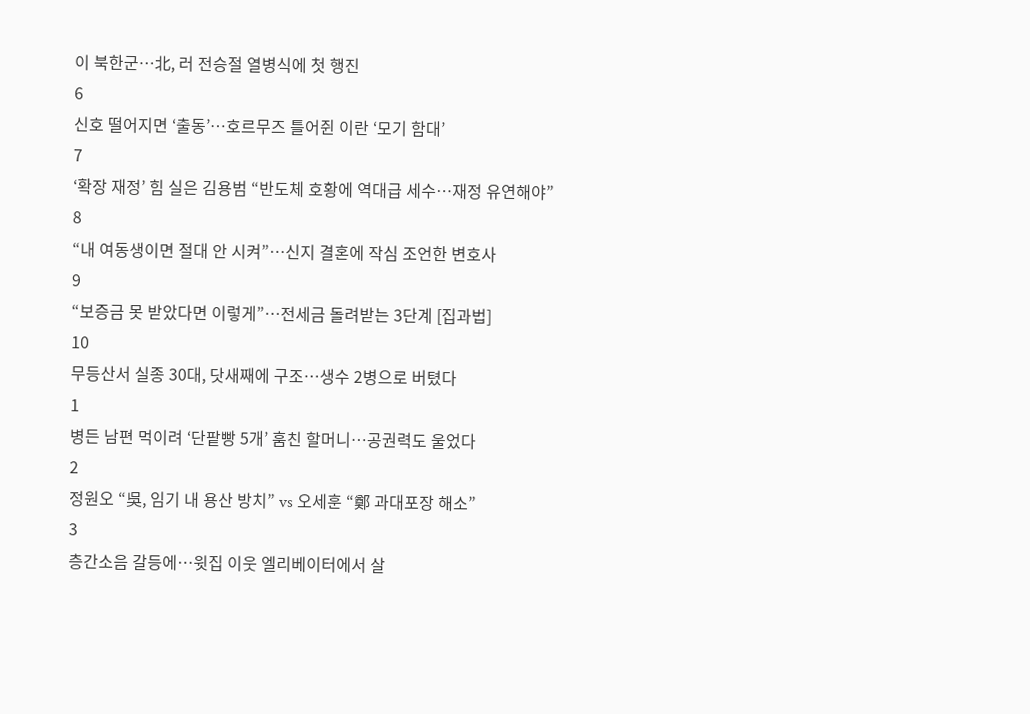이 북한군…北, 러 전승절 열병식에 첫 행진
6
신호 떨어지면 ‘출동’…호르무즈 틀어쥔 이란 ‘모기 함대’
7
‘확장 재정’ 힘 실은 김용범 “반도체 호황에 역대급 세수…재정 유연해야”
8
“내 여동생이면 절대 안 시켜”…신지 결혼에 작심 조언한 변호사
9
“보증금 못 받았다면 이렇게”…전세금 돌려받는 3단계 [집과법]
10
무등산서 실종 30대, 닷새째에 구조…생수 2병으로 버텼다
1
병든 남편 먹이려 ‘단팥빵 5개’ 훔친 할머니…공권력도 울었다
2
정원오 “吳, 임기 내 용산 방치” vs 오세훈 “鄭 과대포장 해소”
3
층간소음 갈등에…윗집 이웃 엘리베이터에서 살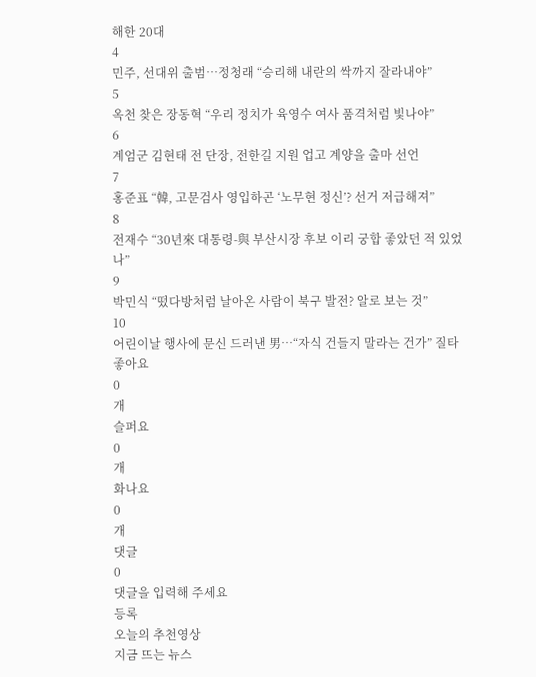해한 20대
4
민주, 선대위 출범…정청래 “승리해 내란의 싹까지 잘라내야”
5
옥천 찾은 장동혁 “우리 정치가 육영수 여사 품격처럼 빛나야”
6
계엄군 김현태 전 단장, 전한길 지원 업고 계양을 출마 선언
7
홍준표 “韓, 고문검사 영입하곤 ‘노무현 정신’? 선거 저급해져”
8
전재수 “30년來 대통령-與 부산시장 후보 이리 궁합 좋았던 적 있었나”
9
박민식 “떴다방처럼 날아온 사람이 북구 발전? 알로 보는 것”
10
어린이날 행사에 문신 드러낸 男…“자식 건들지 말라는 건가” 질타
좋아요
0
개
슬퍼요
0
개
화나요
0
개
댓글
0
댓글을 입력해 주세요
등록
오늘의 추천영상
지금 뜨는 뉴스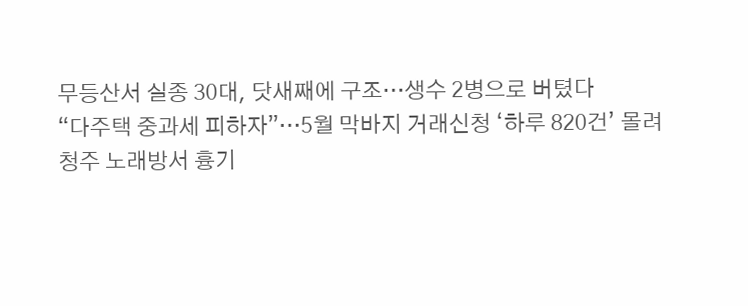무등산서 실종 30대, 닷새째에 구조…생수 2병으로 버텼다
“다주택 중과세 피하자”…5월 막바지 거래신청 ‘하루 820건’ 몰려
청주 노래방서 흉기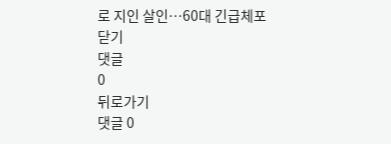로 지인 살인…60대 긴급체포
닫기
댓글
0
뒤로가기
댓글 0